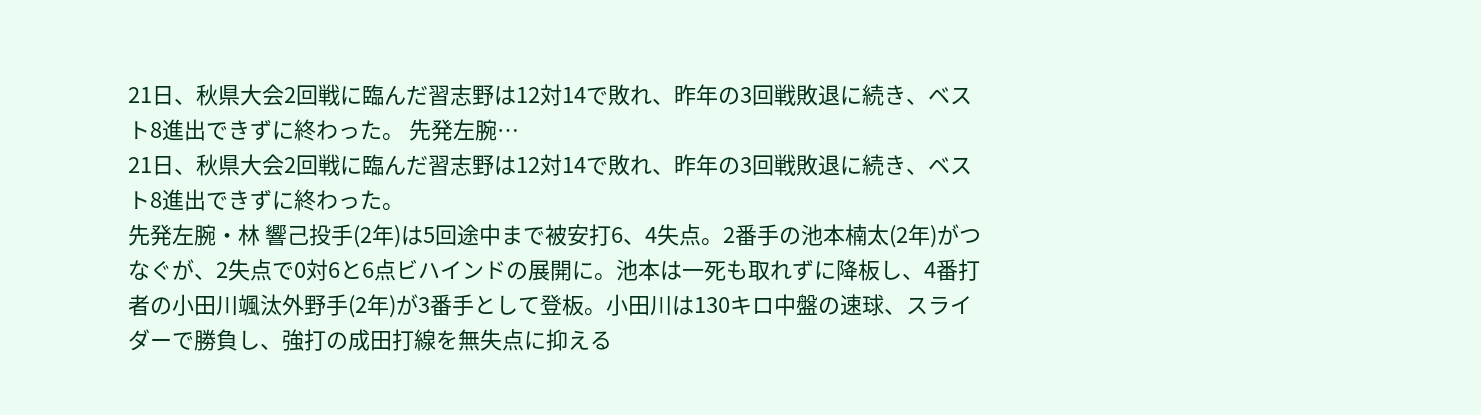21日、秋県大会2回戦に臨んだ習志野は12対14で敗れ、昨年の3回戦敗退に続き、ベスト8進出できずに終わった。 先発左腕…
21日、秋県大会2回戦に臨んだ習志野は12対14で敗れ、昨年の3回戦敗退に続き、ベスト8進出できずに終わった。
先発左腕・林 響己投手(2年)は5回途中まで被安打6、4失点。2番手の池本楠太(2年)がつなぐが、2失点で0対6と6点ビハインドの展開に。池本は一死も取れずに降板し、4番打者の小田川颯汰外野手(2年)が3番手として登板。小田川は130キロ中盤の速球、スライダーで勝負し、強打の成田打線を無失点に抑える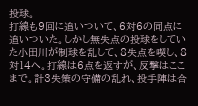投球。
打線も9回に追いついて、6対6の同点に追いついた。しかし無失点の投球をしていた小田川が制球を乱して、8失点を喫し、8対14へ。打線は6点を返すが、反撃はここまで。計3失策の守備の乱れ、投手陣は合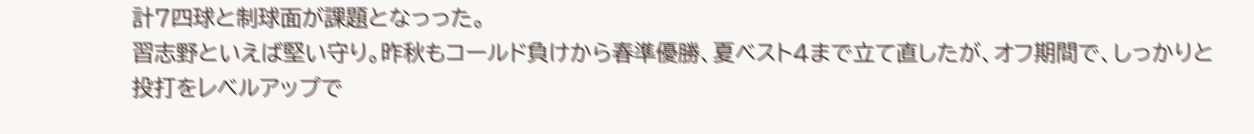計7四球と制球面が課題となっった。
習志野といえば堅い守り。昨秋もコールド負けから春準優勝、夏ベスト4まで立て直したが、オフ期間で、しっかりと投打をレベルアップで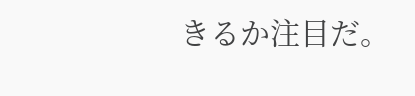きるか注目だ。